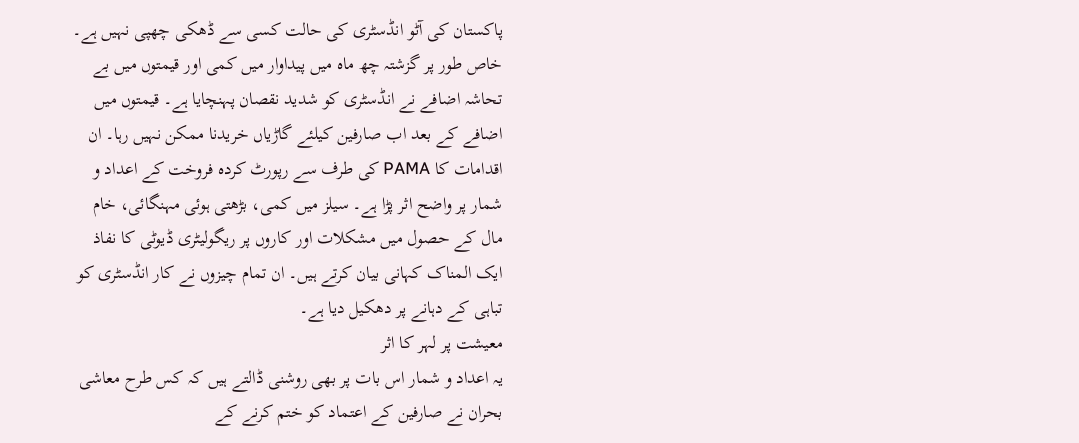پاکستان کی آٹو انڈسٹری کی حالت کسی سے ڈھکی چھپی نہیں ہے۔ خاص طور پر گزشتہ چھ ماہ میں پیداوار میں کمی اور قیمتوں میں بے تحاشہ اضافے نے انڈسٹری کو شدید نقصان پہنچایا ہے۔ قیمتوں میں اضافے کے بعد اب صارفین کیلئے گاڑیاں خریدنا ممکن نہیں رہا۔ ان اقدامات کا PAMA کی طرف سے رپورٹ کردہ فروخت کے اعداد و شمار پر واضح اثر پڑا ہے۔ سیلز میں کمی، بڑھتی ہوئی مہنگائی، خام مال کے حصول میں مشکلات اور کاروں پر ریگولیٹری ڈیوٹی کا نفاذ ایک المناک کہانی بیان کرتے ہیں۔ ان تمام چیزوں نے کار انڈسٹری کو تباہی کے دہانے پر دھکیل دیا ہے۔
معیشت پر لہر کا اثر
یہ اعداد و شمار اس بات پر بھی روشنی ڈالتے ہیں کہ کس طرح معاشی بحران نے صارفین کے اعتماد کو ختم کرنے کے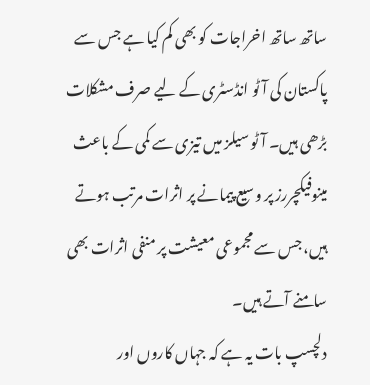ساتھ ساتھ اخراجات کو بھی کم کیا ہے جس سے پاکستان کی آٹو انڈسٹری کے لیے صرف مشکلات بڑھی ہیں۔ آٹو سیلز میں تیزی سے کمی کے باعث مینوفیکچررز پر وسیع پیمانے پر اثرات مرتب ہوتے ہیں، جس سے مجموعی معیشت پر منفی اثرات بھی سامنے آتے ہیں۔
دلچسپ بات یہ ہے کہ جہاں کاروں اور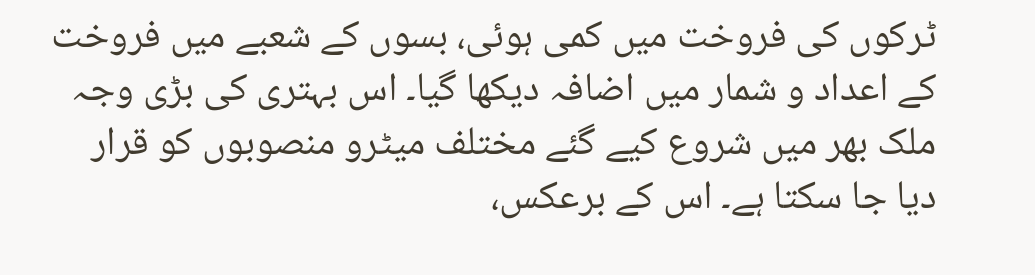ٹرکوں کی فروخت میں کمی ہوئی، بسوں کے شعبے میں فروخت کے اعداد و شمار میں اضافہ دیکھا گیا۔ اس بہتری کی بڑی وجہ ملک بھر میں شروع کیے گئے مختلف میٹرو منصوبوں کو قرار دیا جا سکتا ہے۔ اس کے برعکس،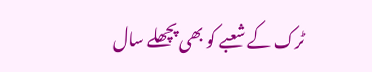ٹرک کے شعبے کو بھی پچھلے سال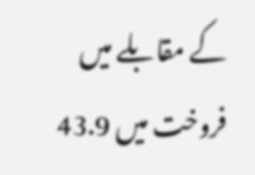کے مقابلے میں فروخت میں 43.9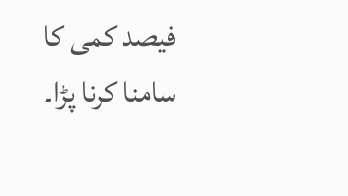فیصد کمی کا سامنا کرنا پڑا۔